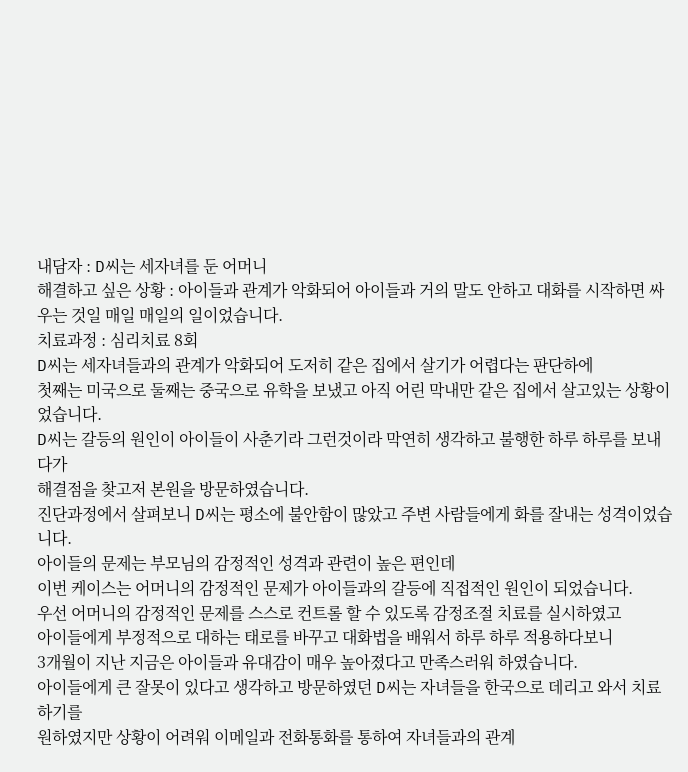내담자 : D씨는 세자녀를 둔 어머니
해결하고 싶은 상황 : 아이들과 관계가 악화되어 아이들과 거의 말도 안하고 대화를 시작하면 싸우는 것일 매일 매일의 일이었습니다.
치료과정 : 심리치료 8회
D씨는 세자녀들과의 관계가 악화되어 도저히 같은 집에서 살기가 어렵다는 판단하에
첫째는 미국으로 둘째는 중국으로 유학을 보냈고 아직 어린 막내만 같은 집에서 살고있는 상황이었습니다.
D씨는 갈등의 원인이 아이들이 사춘기라 그런것이라 막연히 생각하고 불행한 하루 하루를 보내다가
해결점을 찾고저 본원을 방문하였습니다.
진단과정에서 살펴보니 D씨는 평소에 불안함이 많았고 주변 사람들에게 화를 잘내는 성격이었습니다.
아이들의 문제는 부모님의 감정적인 성격과 관련이 높은 편인데
이번 케이스는 어머니의 감정적인 문제가 아이들과의 갈등에 직접적인 원인이 되었습니다.
우선 어머니의 감정적인 문제를 스스로 컨트롤 할 수 있도록 감정조절 치료를 실시하였고
아이들에게 부정적으로 대하는 태로를 바꾸고 대화법을 배워서 하루 하루 적용하다보니
3개월이 지난 지금은 아이들과 유대감이 매우 높아졌다고 만족스러워 하였습니다.
아이들에게 큰 잘못이 있다고 생각하고 방문하였던 D씨는 자녀들을 한국으로 데리고 와서 치료하기를
원하였지만 상황이 어려워 이메일과 전화통화를 통하여 자녀들과의 관계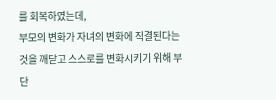를 회복하였는데,
부모의 변화가 자녀의 변화에 직결된다는 것을 깨닫고 스스로를 변화시키기 위해 부단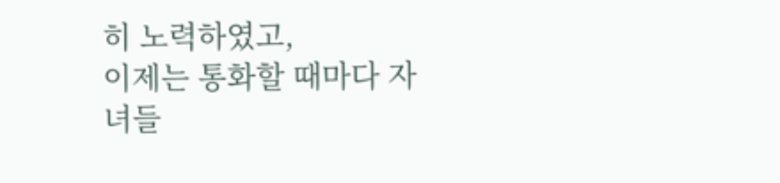히 노력하였고,
이제는 통화할 때마다 자녀들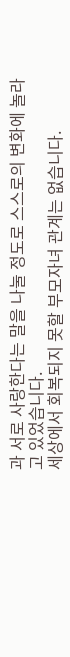과 서로 사랑한다는 말을 나눌 정도로 스스로의 변화에 놀라고 있었습니다.
세상에서 회복되지 못할 부모자녀 관계는 없습니다.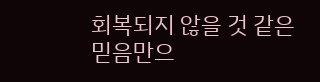회복되지 않을 것 같은 믿음만으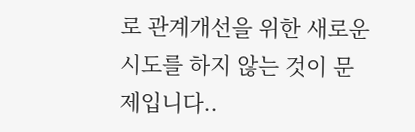로 관계개선을 위한 새로운 시도를 하지 않는 것이 문제입니다..